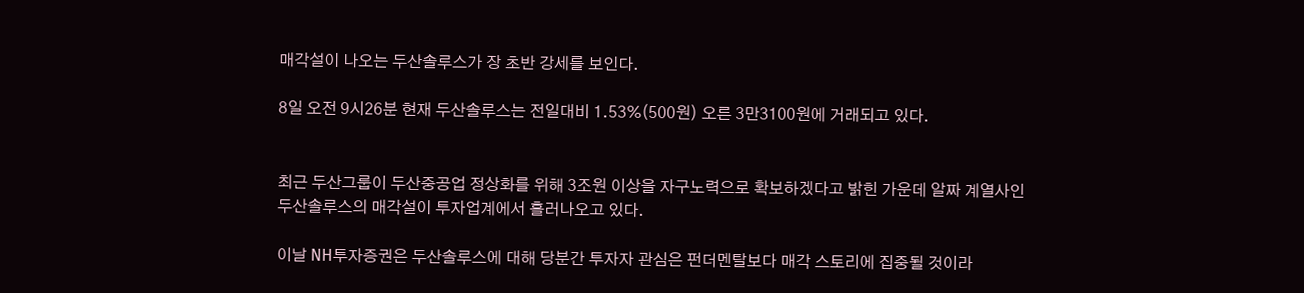매각설이 나오는 두산솔루스가 장 초반 강세를 보인다.

8일 오전 9시26분 현재 두산솔루스는 전일대비 1.53%(500원) 오른 3만3100원에 거래되고 있다.


최근 두산그룹이 두산중공업 정상화를 위해 3조원 이상을 자구노력으로 확보하겠다고 밝힌 가운데 알짜 계열사인 두산솔루스의 매각설이 투자업계에서 흘러나오고 있다.

이날 NH투자증권은 두산솔루스에 대해 당분간 투자자 관심은 펀더멘탈보다 매각 스토리에 집중될 것이라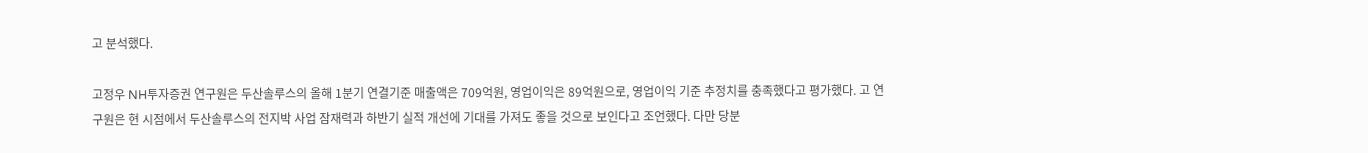고 분석했다.

고정우 NH투자증권 연구원은 두산솔루스의 올해 1분기 연결기준 매출액은 709억원, 영업이익은 89억원으로, 영업이익 기준 추정치를 충족했다고 평가했다. 고 연구원은 현 시점에서 두산솔루스의 전지박 사업 잠재력과 하반기 실적 개선에 기대를 가져도 좋을 것으로 보인다고 조언했다. 다만 당분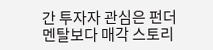간 투자자 관심은 펀더멘탈보다 매각 스토리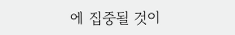에 집중될 것이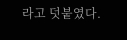라고 덧붙였다.